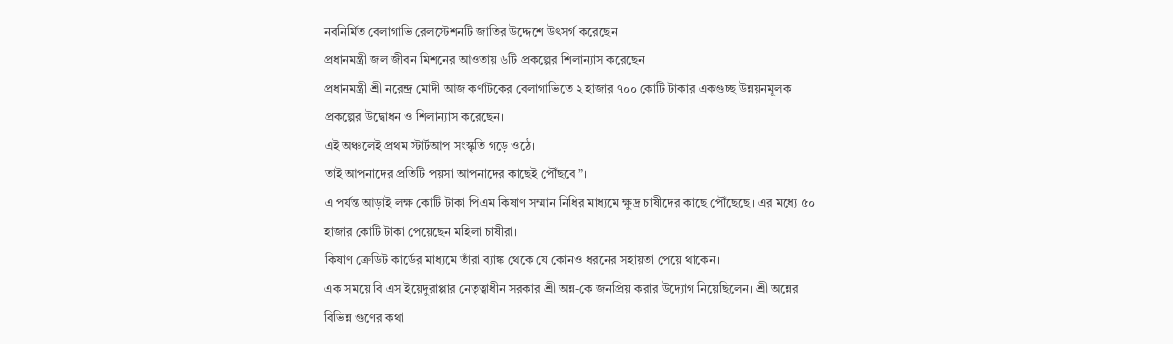নবনির্মিত বেলাগাভি রেলস্টেশনটি জাতির উদ্দেশে উৎসর্গ করেছেন
প্রধানমন্ত্রী জল জীবন মিশনের আওতায় ৬টি প্রকল্পের শিলান্যাস করেছেন
প্রধানমন্ত্রী শ্রী নরেন্দ্র মোদী আজ কর্ণাটকের বেলাগাভিতে ২ হাজার ৭০০ কোটি টাকার একগুচ্ছ উন্নয়নমূলক প্রকল্পের উদ্বোধন ও শিলান্যাস করেছেন।
এই অঞ্চলেই প্রথম স্টার্টআপ সংস্কৃতি গড়ে ওঠে।
তাই আপনাদের প্রতিটি পয়সা আপনাদের কাছেই পৌঁছবে”।
এ পর্যন্ত আড়াই লক্ষ কোটি টাকা পিএম কিষাণ সম্মান নিধির মাধ্যমে ক্ষুদ্র চাষীদের কাছে পৌঁছেছে। এর মধ্যে ৫০ হাজার কোটি টাকা পেয়েছেন মহিলা চাষীরা।
কিষাণ ক্রেডিট কার্ডের মাধ্যমে তাঁরা ব্যাঙ্ক থেকে যে কোনও ধরনের সহায়তা পেয়ে থাকেন।
এক সময়ে বি এস ইয়েদুরাপ্পার নেতৃত্বাধীন সরকার শ্রী অন্ন-কে জনপ্রিয় করার উদ্যোগ নিয়েছিলেন। শ্রী অন্নের বিভিন্ন গুণের কথা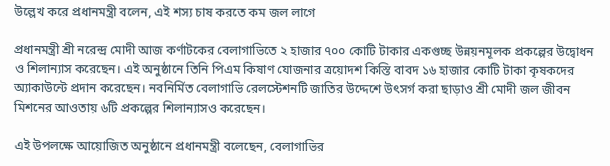উল্লেখ করে প্রধানমন্ত্রী বলেন, এই শস্য চাষ করতে কম জল লাগে

প্রধানমন্ত্রী শ্রী নরেন্দ্র মোদী আজ কর্ণাটকের বেলাগাভিতে ২ হাজার ৭০০ কোটি টাকার একগুচ্ছ উন্নয়নমূলক প্রকল্পের উদ্বোধন ও শিলান্যাস করেছেন। এই অনুষ্ঠানে তিনি পিএম কিষাণ যোজনার ত্রয়োদশ কিস্তি বাবদ ১৬ হাজার কোটি টাকা কৃষকদের অ্যাকাউন্টে প্রদান করেছেন। নবনির্মিত বেলাগাভি রেলস্টেশনটি জাতির উদ্দেশে উৎসর্গ করা ছাড়াও শ্রী মোদী জল জীবন মিশনের আওতায় ৬টি প্রকল্পের শিলান্যাসও করেছেন।

এই উপলক্ষে আয়োজিত অনুষ্ঠানে প্রধানমন্ত্রী বলেছেন, বেলাগাভির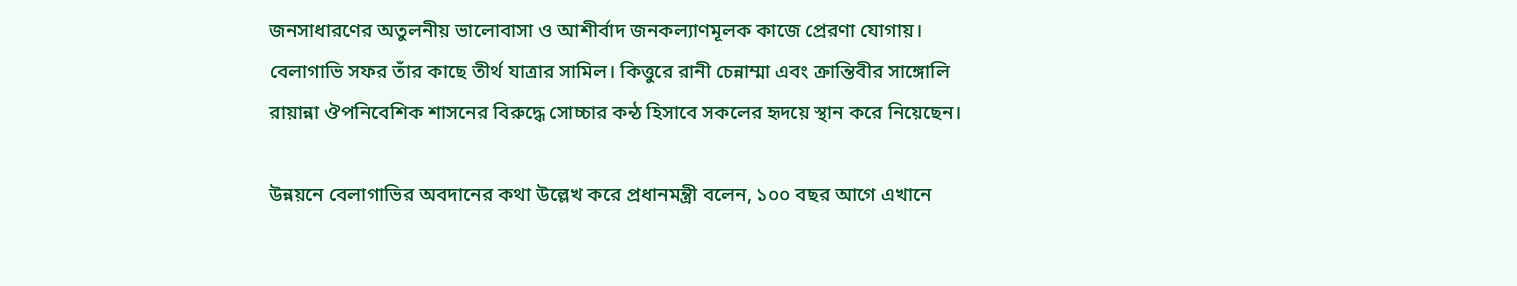জনসাধারণের অতুলনীয় ভালোবাসা ও আশীর্বাদ জনকল্যাণমূলক কাজে প্রেরণা যোগায়। বেলাগাভি সফর তাঁর কাছে তীর্থ যাত্রার সামিল। কিত্তুরে রানী চেন্নাম্মা এবং ক্রান্তিবীর সাঙ্গোলি রায়ান্না ঔপনিবেশিক শাসনের বিরুদ্ধে সোচ্চার কন্ঠ হিসাবে সকলের হৃদয়ে স্থান করে নিয়েছেন।

উন্নয়নে বেলাগাভির অবদানের কথা উল্লেখ করে প্রধানমন্ত্রী বলেন, ১০০ বছর আগে এখানে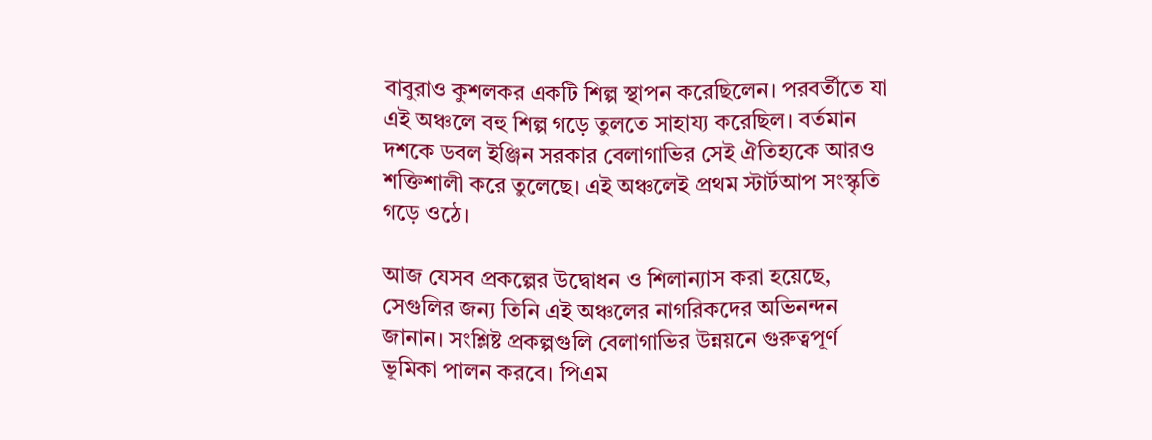বাবুরাও কুশলকর একটি শিল্প স্থাপন করেছিলেন। পরবর্তীতে যা এই অঞ্চলে বহু শিল্প গড়ে তুলতে সাহায্য করেছিল। বর্তমান দশকে ডবল ইঞ্জিন সরকার বেলাগাভির সেই ঐতিহ্যকে আরও শক্তিশালী করে তুলেছে। এই অঞ্চলেই প্রথম স্টার্টআপ সংস্কৃতি গড়ে ওঠে।

আজ যেসব প্রকল্পের উদ্বোধন ও শিলান্যাস করা হয়েছে, সেগুলির জন্য তিনি এই অঞ্চলের নাগরিকদের অভিনন্দন জানান। সংশ্লিষ্ট প্রকল্পগুলি বেলাগাভির উন্নয়নে গুরুত্বপূর্ণ ভূমিকা পালন করবে। পিএম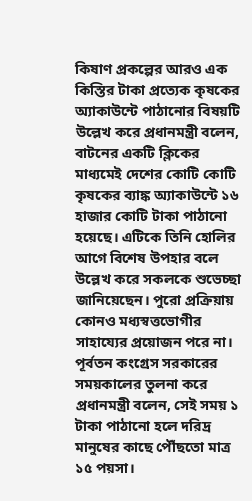কিষাণ প্রকল্পের আরও এক কিস্তির টাকা প্রত্যেক কৃষকের অ্যাকাউন্টে পাঠানোর বিষয়টি উল্লেখ করে প্রধানমন্ত্রী বলেন, বাটনের একটি ক্লিকের মাধ্যমেই দেশের কোটি কোটি কৃষকের ব্যাঙ্ক অ্যাকাউন্টে ১৬ হাজার কোটি টাকা পাঠানো হয়েছে। এটিকে তিনি হোলির আগে বিশেষ উপহার বলে উল্লেখ করে সকলকে শুভেচ্ছা জানিয়েছেন। পুরো প্রক্রিয়ায় কোনও মধ্যস্বত্তভোগীর সাহায্যের প্রয়োজন পরে না। পূর্বতন কংগ্রেস সরকারের সময়কালের তুলনা করে প্রধানমন্ত্রী বলেন, সেই সময় ১ টাকা পাঠানো হলে দরিদ্র মানুষের কাছে পৌঁছতো মাত্র ১৫ পয়সা।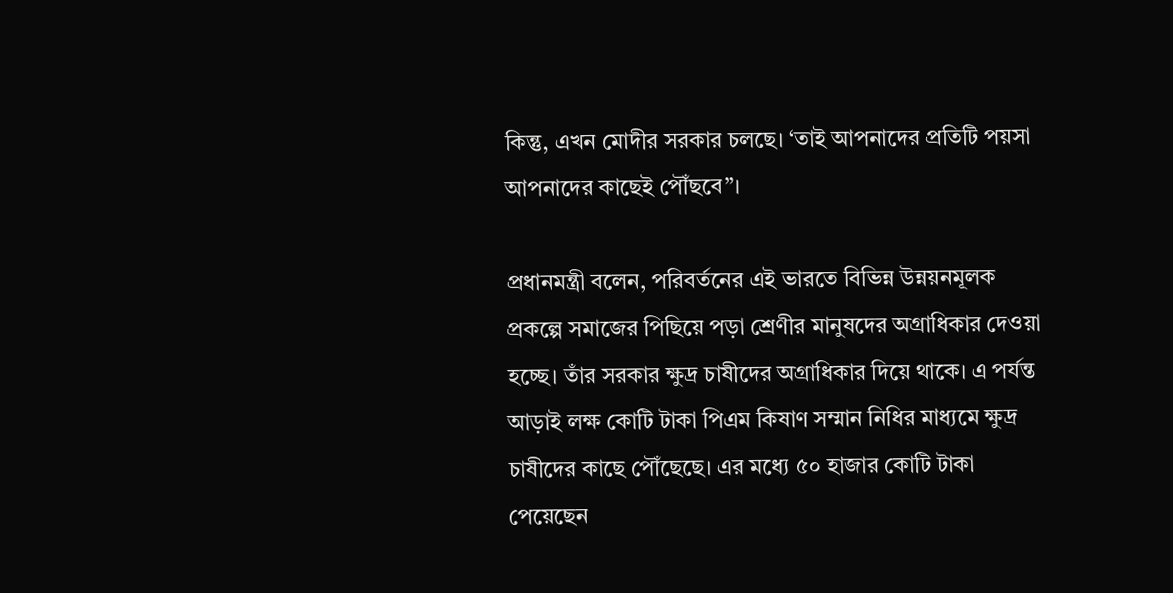কিন্তু, এখন মোদীর সরকার চলছে। ‘তাই আপনাদের প্রতিটি পয়সা আপনাদের কাছেই পৌঁছবে”।

প্রধানমন্ত্রী বলেন, পরিবর্তনের এই ভারতে বিভিন্ন উন্নয়নমূলক প্রকল্পে সমাজের পিছিয়ে পড়া শ্রেণীর মানুষদের অগ্রাধিকার দেওয়া হচ্ছে। তাঁর সরকার ক্ষুদ্র চাষীদের অগ্রাধিকার দিয়ে থাকে। এ পর্যন্ত আড়াই লক্ষ কোটি টাকা পিএম কিষাণ সম্মান নিধির মাধ্যমে ক্ষুদ্র চাষীদের কাছে পৌঁছেছে। এর মধ্যে ৫০ হাজার কোটি টাকা পেয়েছেন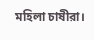মহিলা চাষীরা।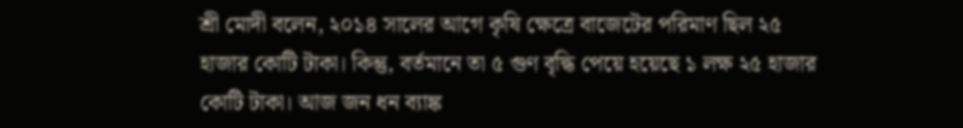শ্রী মোদী বলেন, ২০১৪ সালের আগে কৃষি ক্ষেত্রে বাজেটের পরিমাণ ছিল ২৫ হাজার কোটি টাকা। কিন্তু, বর্তমানে তা ৫ গুণ বৃদ্ধি পেয়ে হয়েছে ১ লক্ষ ২৫ হাজার কোটি টাকা। আজ জন ধন ব্যাঙ্ক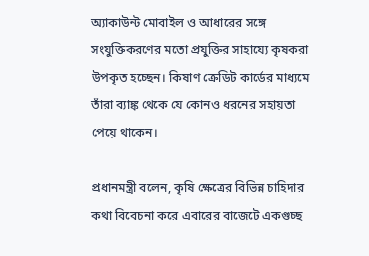অ্যাকাউন্ট মোবাইল ও আধারের সঙ্গে সংযুক্তিকরণের মতো প্রযুক্তির সাহায্যে কৃষকরা উপকৃত হচ্ছেন। কিষাণ ক্রেডিট কার্ডের মাধ্যমে তাঁরা ব্যাঙ্ক থেকে যে কোনও ধরনের সহায়তা পেয়ে থাকেন।

প্রধানমন্ত্রী বলেন, কৃষি ক্ষেত্রের বিভিন্ন চাহিদার কথা বিবেচনা করে এবারের বাজেটে একগুচ্ছ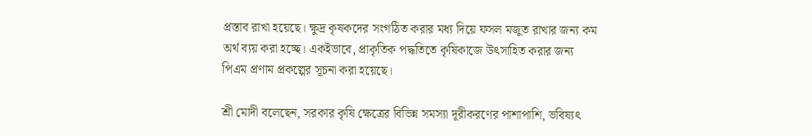প্রস্তাব রাখা হয়েছে। ক্ষুদ্র কৃষকদের সংগঠিত করার মধ্য দিয়ে ফসল মজুত রাখার জন্য কম অর্থ ব্যয় করা হচ্ছে। একইভাবে, প্রাকৃতিক পদ্ধতিতে কৃষিকাজে উৎসাহিত করার জন্য পিএম প্রণাম প্রকল্পের সূচনা করা হয়েছে।

শ্রী মোদী বলেছেন, সরকার কৃষি ক্ষেত্রের বিভিন্ন সমস্যা দূরীকরণের পাশাপাশি, ভবিষ্যৎ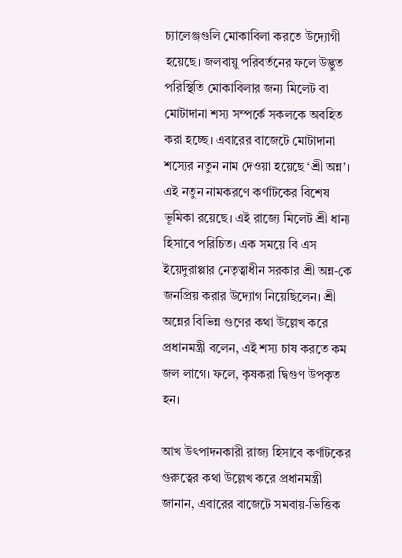চ্যালেঞ্জগুলি মোকাবিলা করতে উদ্যোগী হয়েছে। জলবায়ু পরিবর্তনের ফলে উদ্ভুত পরিস্থিতি মোকাবিলার জন্য মিলেট বা মোটাদানা শস্য সম্পর্কে সকলকে অবহিত করা হচ্ছে। এবারের বাজেটে মোটাদানা শস্যের নতুন নাম দেওয়া হয়েছে ‘শ্রী অন্ন’। এই নতুন নামকরণে কর্ণাটকের বিশেষ ভূমিকা রয়েছে। এই রাজ্যে মিলেট শ্রী ধান্য হিসাবে পরিচিত। এক সময়ে বি এস ইয়েদুরাপ্পার নেতৃত্বাধীন সরকার শ্রী অন্ন-কে জনপ্রিয় করার উদ্যোগ নিয়েছিলেন। শ্রী অন্নের বিভিন্ন গুণের কথা উল্লেখ করে প্রধানমন্ত্রী বলেন, এই শস্য চাষ করতে কম জল লাগে। ফলে, কৃষকরা দ্বিগুণ উপকৃত হন।

আখ উৎপাদনকারী রাজ্য হিসাবে কর্ণাটকের গুরুত্বের কথা উল্লেখ করে প্রধানমন্ত্রী জানান, এবারের বাজেটে সমবায়-ভিত্তিক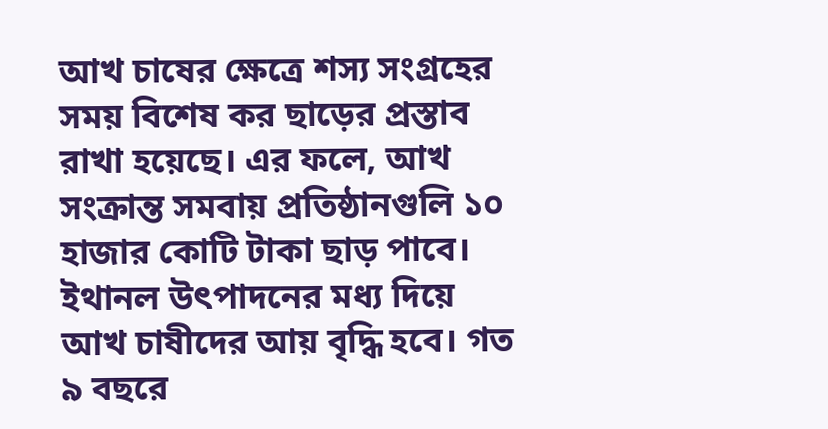আখ চাষের ক্ষেত্রে শস্য সংগ্রহের সময় বিশেষ কর ছাড়ের প্রস্তাব রাখা হয়েছে। এর ফলে, আখ সংক্রান্ত সমবায় প্রতিষ্ঠানগুলি ১০ হাজার কোটি টাকা ছাড় পাবে। ইথানল উৎপাদনের মধ্য দিয়ে আখ চাষীদের আয় বৃদ্ধি হবে। গত ৯ বছরে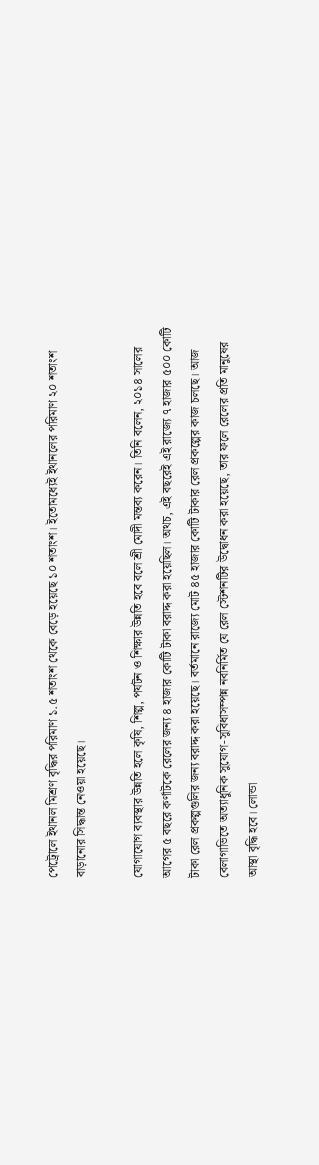পেট্রোলে ইথানল মিশ্রণ বৃদ্ধির পরিমাণ ১.৫ শতাংশ থেকে বেড়ে হয়েছে ১০ শতাংশ। ইতোমধ্যেই ইথানলের পরিমাণ ২০ শতাংশ বাড়ানোর সিদ্ধান্ত নেওয়া হয়েছে।

যোগাযোগ ব্যবস্থার উন্নতি হলে কৃষি, শিল্প, পর্যটন ও শিক্ষার উন্নতি হবে বলে শ্রী মোদী মন্তব্য করেন। তিনি বলেন, ২০১৪ সালের আগের ৫ বছরে কর্ণাটকে রেলের জন্য ৪ হাজার কোটি টাকা বরাদ্দ করা হয়েছিল। অথচ, এই বছরেই এই রাজ্যে ৭ হাজার ৫০০ কোটি টাকা রেল প্রকল্পগুলির জন্য বরাদ্দ করা হয়েছে। বর্তমানে রাজ্যে মোট ৪৫ হাজার কোটি টাকার রেল প্রকল্পের কাজ চলছে। আজ বেলাগাভিতে অত্যাধুনিক সুযোগ-সুবিধাসম্পন্ন নবনির্মিত যে রেল স্টেশনটির উদ্বোধন করা হয়েছে, তার ফলে রেলের প্রতি মানুষের আস্থা বৃদ্ধি হবে। লোন্ডা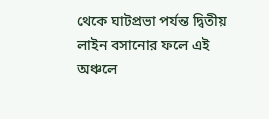থেকে ঘাটপ্রভা পর্যন্ত দ্বিতীয় লাইন বসানোর ফলে এই অঞ্চলে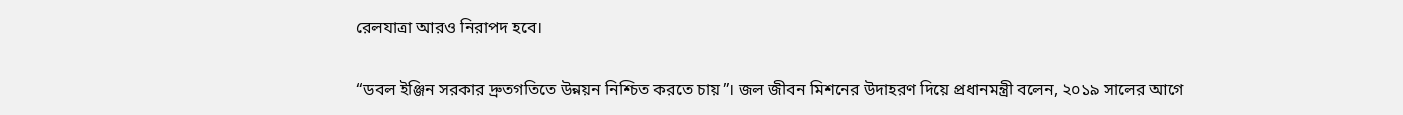রেলযাত্রা আরও নিরাপদ হবে।

“ডবল ইঞ্জিন সরকার দ্রুতগতিতে উন্নয়ন নিশ্চিত করতে চায়”। জল জীবন মিশনের উদাহরণ দিয়ে প্রধানমন্ত্রী বলেন, ২০১৯ সালের আগে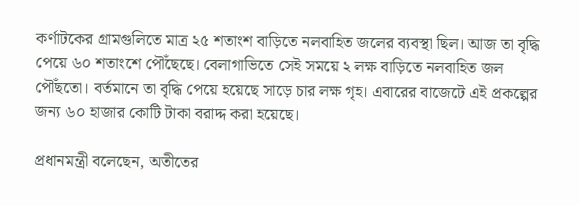কর্ণাটকের গ্রামগুলিতে মাত্র ২৫ শতাংশ বাড়িতে নলবাহিত জলের ব্যবস্থা ছিল। আজ তা বৃদ্ধি পেয়ে ৬০ শতাংশে পৌঁছেছে। বেলাগাভিতে সেই সময়ে ২ লক্ষ বাড়িতে নলবাহিত জল পৌঁছতো। বর্তমানে তা বৃদ্ধি পেয়ে হয়েছে সাড়ে চার লক্ষ গৃহ। এবারের বাজেটে এই প্রকল্পের জন্য ৬০ হাজার কোটি টাকা বরাদ্দ করা হয়েছে।

প্রধানমন্ত্রী বলেছেন, অতীতের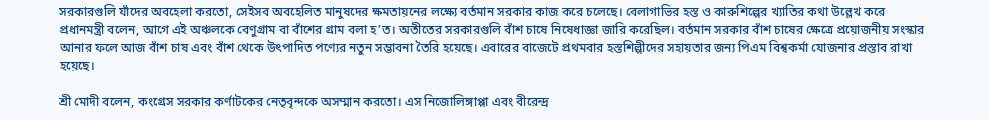সরকারগুলি যাঁদের অবহেলা করতো, সেইসব অবহেলিত মানুষদের ক্ষমতায়নের লক্ষ্যে বর্তমান সরকার কাজ করে চলেছে। বেলাগাভির হস্ত ও কারুশিল্পের খ্যাতির কথা উল্লেখ করে প্রধানমন্ত্রী বলেন, আগে এই অঞ্চলকে বেণুগ্রাম বা বাঁশের গ্রাম বলা হ’ত। অতীতের সরকারগুলি বাঁশ চাষে নিষেধাজ্ঞা জারি করেছিল। বর্তমান সরকার বাঁশ চাষের ক্ষেত্রে প্রয়োজনীয় সংস্কার আনার ফলে আজ বাঁশ চাষ এবং বাঁশ থেকে উৎপাদিত পণ্যের নতুন সম্ভাবনা তৈরি হয়েছে। এবারের বাজেটে প্রথমবার হস্তশিল্পীদের সহায়তার জন্য পিএম বিশ্বকর্মা যোজনার প্রস্তাব রাখা হয়েছে।

শ্রী মোদী বলেন, কংগ্রেস সরকার কর্ণাটকের নেতৃবৃন্দকে অসম্মান করতো। এস নিজোলিঙ্গাপ্পা এবং বীরেন্দ্র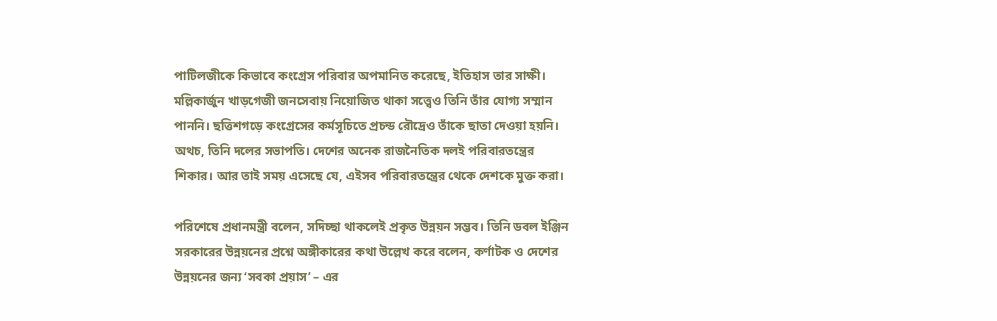পাটিলজীকে কিভাবে কংগ্রেস পরিবার অপমানিত করেছে, ইতিহাস তার সাক্ষী। মল্লিকার্জুন খাড়গেজী জনসেবায় নিয়োজিত থাকা সত্ত্বেও তিনি তাঁর যোগ্য সম্মান পাননি। ছত্তিশগড়ে কংগ্রেসের কর্মসূচিতে প্রচন্ড রৌদ্রেও তাঁকে ছাতা দেওয়া হয়নি। অথচ, তিনি দলের সভাপতি। দেশের অনেক রাজনৈতিক দলই পরিবারতন্ত্রের শিকার। আর তাই সময় এসেছে যে, এইসব পরিবারতন্ত্রের থেকে দেশকে মুক্ত করা।

পরিশেষে প্রধানমন্ত্রী বলেন, সদিচ্ছা থাকলেই প্রকৃত উন্নয়ন সম্ভব। তিনি ডবল ইঞ্জিন সরকারের উন্নয়নের প্রশ্নে অঙ্গীকারের কথা উল্লেখ করে বলেন, কর্ণাটক ও দেশের উন্নয়নের জন্য ‘সবকা প্রয়াস’ – এর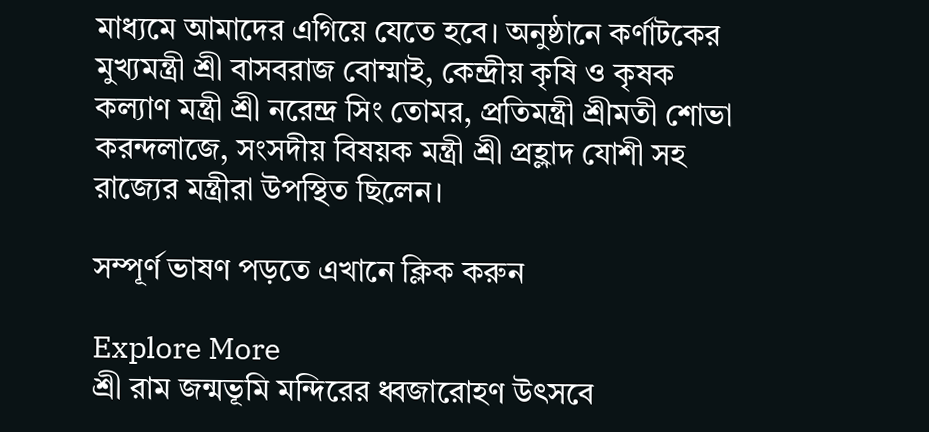মাধ্যমে আমাদের এগিয়ে যেতে হবে। অনুষ্ঠানে কর্ণাটকের মুখ্যমন্ত্রী শ্রী বাসবরাজ বোম্মাই, কেন্দ্রীয় কৃষি ও কৃষক কল্যাণ মন্ত্রী শ্রী নরেন্দ্র সিং তোমর, প্রতিমন্ত্রী শ্রীমতী শোভা করন্দলাজে, সংসদীয় বিষয়ক মন্ত্রী শ্রী প্রহ্লাদ যোশী সহ রাজ্যের মন্ত্রীরা উপস্থিত ছিলেন।

সম্পূর্ণ ভাষণ পড়তে এখানে ক্লিক করুন

Explore More
শ্রী রাম জন্মভূমি মন্দিরের ধ্বজারোহণ উৎসবে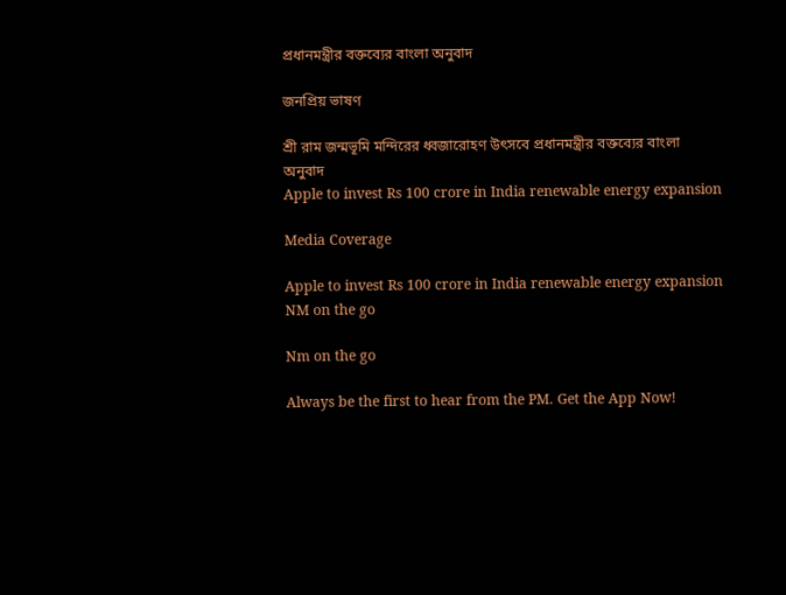প্রধানমন্ত্রীর বক্তব্যের বাংলা অনুবাদ

জনপ্রিয় ভাষণ

শ্রী রাম জন্মভূমি মন্দিরের ধ্বজারোহণ উৎসবে প্রধানমন্ত্রীর বক্তব্যের বাংলা অনুবাদ
Apple to invest Rs 100 crore in India renewable energy expansion

Media Coverage

Apple to invest Rs 100 crore in India renewable energy expansion
NM on the go

Nm on the go

Always be the first to hear from the PM. Get the App Now!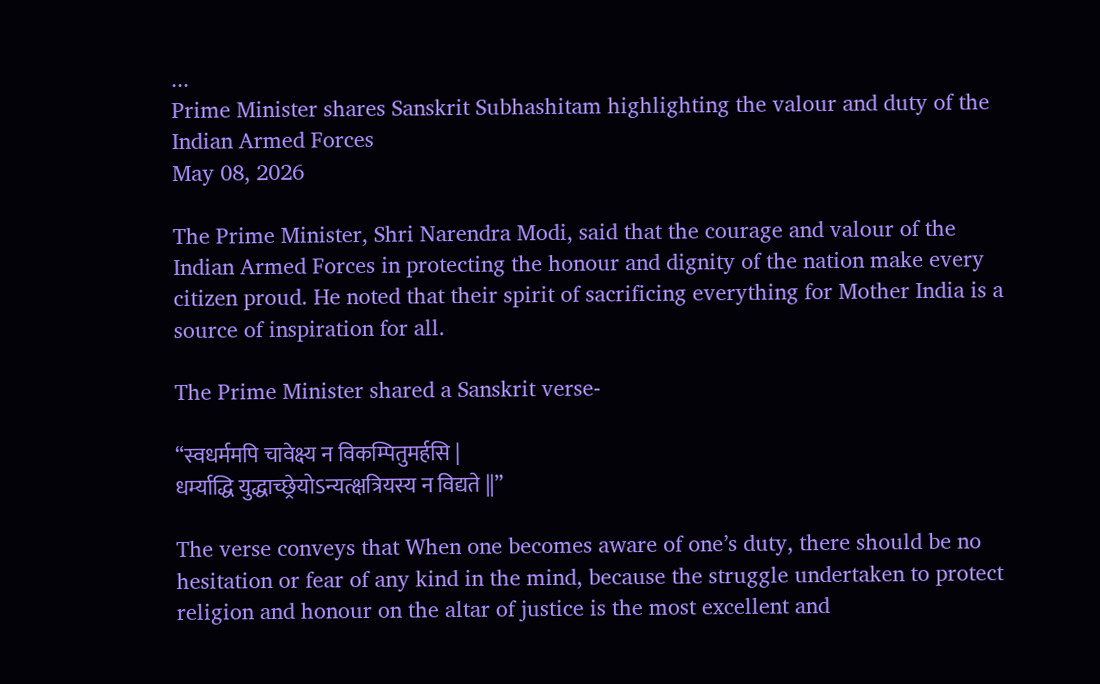...
Prime Minister shares Sanskrit Subhashitam highlighting the valour and duty of the Indian Armed Forces
May 08, 2026

The Prime Minister, Shri Narendra Modi, said that the courage and valour of the Indian Armed Forces in protecting the honour and dignity of the nation make every citizen proud. He noted that their spirit of sacrificing everything for Mother India is a source of inspiration for all.

The Prime Minister shared a Sanskrit verse-

“स्वधर्ममपि चावेक्ष्य न विकम्पितुमर्हसि |
धर्म्याद्धि युद्धाच्छ्रेयोऽन्यत्क्षत्रियस्य न विद्यते ||”

The verse conveys that When one becomes aware of one’s duty, there should be no hesitation or fear of any kind in the mind, because the struggle undertaken to protect religion and honour on the altar of justice is the most excellent and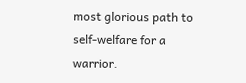most glorious path to self-welfare for a warrior.